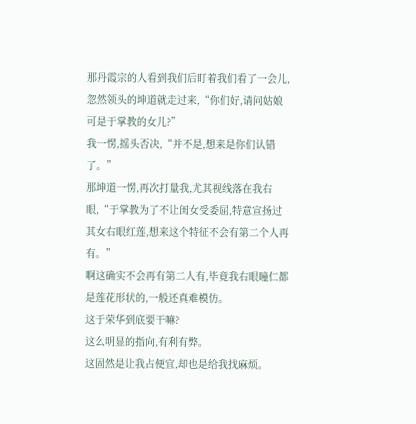那丹霞宗的人看到我们后盯着我们看了一会儿,忽然领头的坤道就走过来,“你们好,请问姑娘可是于掌教的女儿?”
我一愣,摇头否决,“并不是,想来是你们认错了。”
那坤道一愣,再次打量我,尤其视线落在我右眼,“于掌教为了不让闺女受委屈,特意宣扬过其女右眼红莲,想来这个特征不会有第二个人再有。”
啊这确实不会再有第二人有,毕竟我右眼瞳仁都是莲花形状的,一般还真难模仿。
这于荣华到底要干嘛?
这么明显的指向,有利有弊。
这固然是让我占便宜,却也是给我找麻烦。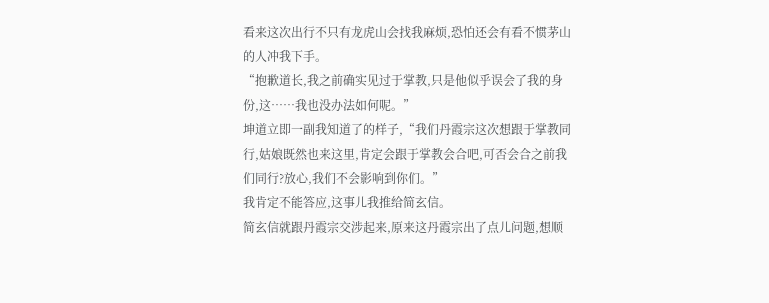看来这次出行不只有龙虎山会找我麻烦,恐怕还会有看不惯茅山的人冲我下手。
“抱歉道长,我之前确实见过于掌教,只是他似乎误会了我的身份,这……我也没办法如何呢。”
坤道立即一副我知道了的样子,“我们丹霞宗这次想跟于掌教同行,姑娘既然也来这里,肯定会跟于掌教会合吧,可否会合之前我们同行?放心,我们不会影响到你们。”
我肯定不能答应,这事儿我推给简玄信。
简玄信就跟丹霞宗交涉起来,原来这丹霞宗出了点儿问题,想顺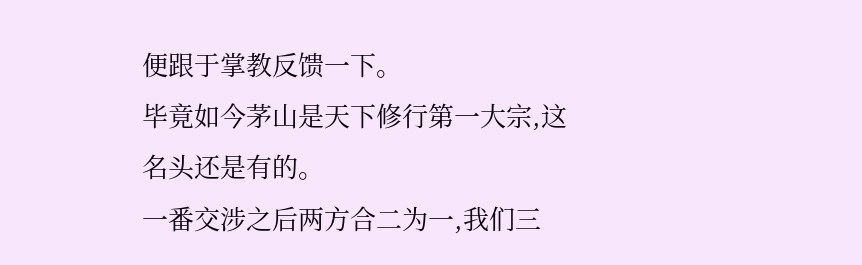便跟于掌教反馈一下。
毕竟如今茅山是天下修行第一大宗,这名头还是有的。
一番交涉之后两方合二为一,我们三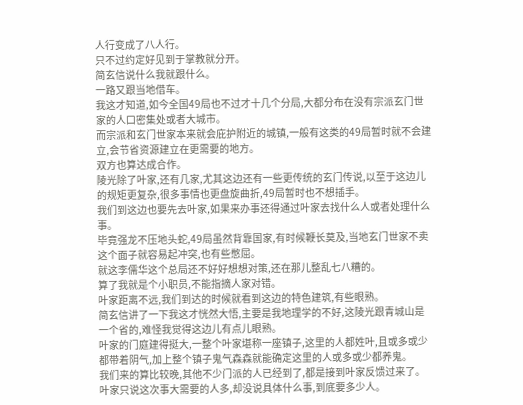人行变成了八人行。
只不过约定好见到于掌教就分开。
简玄信说什么我就跟什么。
一路又跟当地借车。
我这才知道,如今全国49局也不过才十几个分局,大都分布在没有宗派玄门世家的人口密集处或者大城市。
而宗派和玄门世家本来就会庇护附近的城镇,一般有这类的49局暂时就不会建立,会节省资源建立在更需要的地方。
双方也算达成合作。
陵光除了叶家,还有几家,尤其这边还有一些更传统的玄门传说,以至于这边儿的规矩更复杂,很多事情也更盘旋曲折,49局暂时也不想插手。
我们到这边也要先去叶家,如果来办事还得通过叶家去找什么人或者处理什么事。
毕竟强龙不压地头蛇,49局虽然背靠国家,有时候鞭长莫及,当地玄门世家不卖这个面子就容易起冲突,也有些憋屈。
就这李儒华这个总局还不好好想想对策,还在那儿整乱七八糟的。
算了我就是个小职员,不能指摘人家对错。
叶家距离不远,我们到达的时候就看到这边的特色建筑,有些眼熟。
简玄信讲了一下我这才恍然大悟,主要是我地理学的不好,这陵光跟青城山是一个省的,难怪我觉得这边儿有点儿眼熟。
叶家的门庭建得挺大,一整个叶家堪称一座镇子,这里的人都姓叶,且或多或少都带着阴气,加上整个镇子鬼气森森就能确定这里的人或多或少都养鬼。
我们来的算比较晚,其他不少门派的人已经到了,都是接到叶家反馈过来了。
叶家只说这次事大需要的人多,却没说具体什么事,到底要多少人。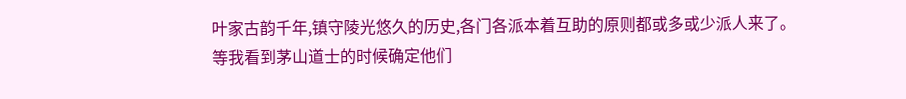叶家古韵千年,镇守陵光悠久的历史,各门各派本着互助的原则都或多或少派人来了。
等我看到茅山道士的时候确定他们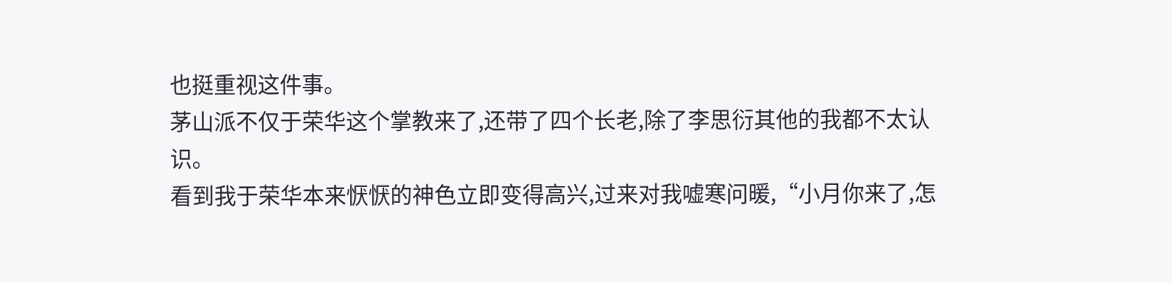也挺重视这件事。
茅山派不仅于荣华这个掌教来了,还带了四个长老,除了李思衍其他的我都不太认识。
看到我于荣华本来恹恹的神色立即变得高兴,过来对我嘘寒问暖,“小月你来了,怎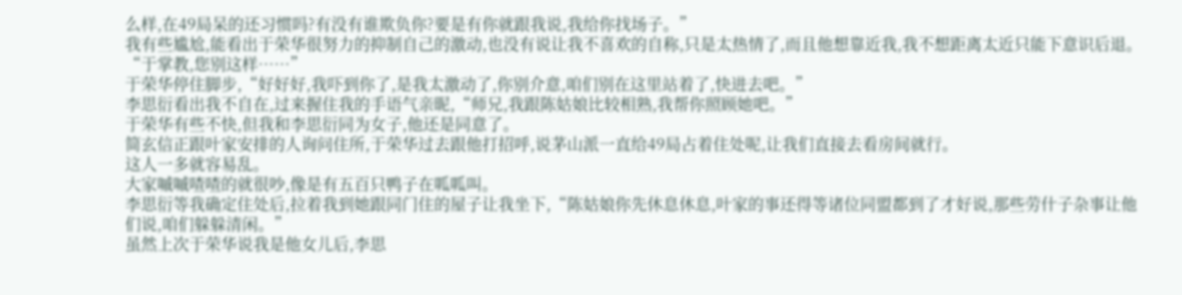么样,在49局呆的还习惯吗?有没有谁欺负你?要是有你就跟我说,我给你找场子。”
我有些尴尬,能看出于荣华很努力的抑制自己的激动,也没有说让我不喜欢的自称,只是太热情了,而且他想靠近我,我不想距离太近只能下意识后退。
“于掌教,您别这样……”
于荣华停住脚步,“好好好,我吓到你了,是我太激动了,你别介意,咱们别在这里站着了,快进去吧。”
李思衍看出我不自在,过来握住我的手语气亲昵,“师兄,我跟陈姑娘比较相熟,我帮你照顾她吧。”
于荣华有些不快,但我和李思衍同为女子,他还是同意了。
简玄信正跟叶家安排的人询问住所,于荣华过去跟他打招呼,说茅山派一直给49局占着住处呢,让我们直接去看房间就行。
这人一多就容易乱。
大家嘁嘁喳喳的就很吵,像是有五百只鸭子在呱呱叫。
李思衍等我确定住处后,拉着我到她跟同门住的屋子让我坐下,“陈姑娘你先休息休息,叶家的事还得等诸位同盟都到了才好说,那些劳什子杂事让他们说,咱们躲躲清闲。”
虽然上次于荣华说我是他女儿后,李思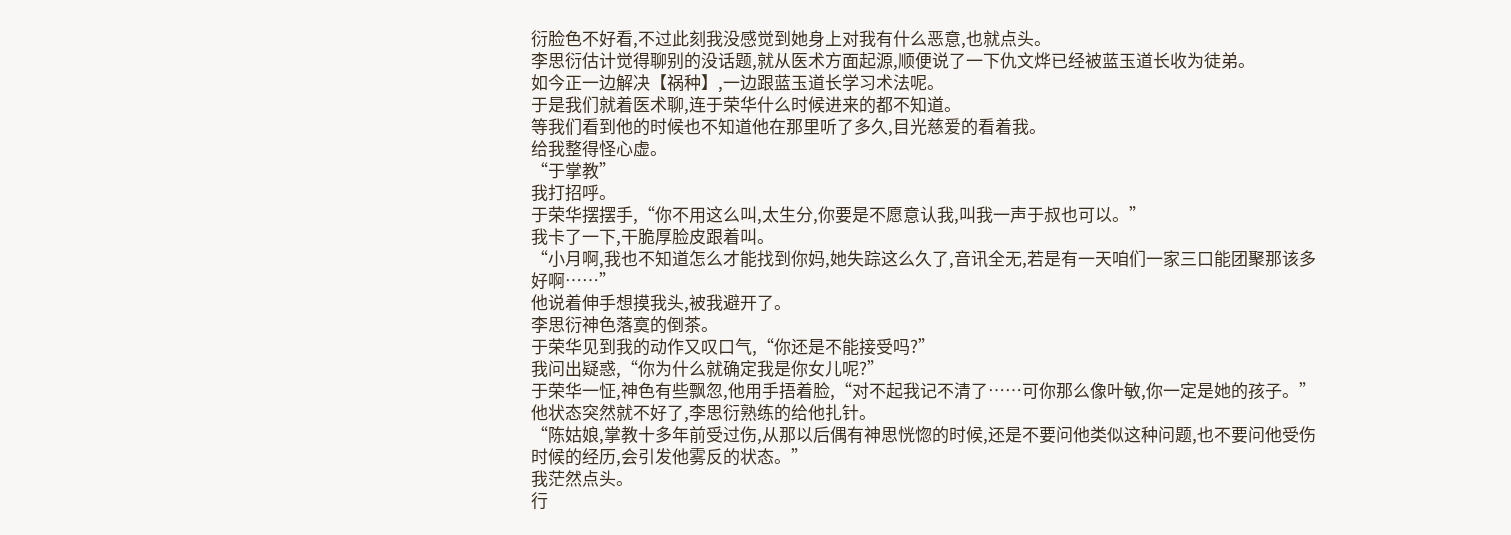衍脸色不好看,不过此刻我没感觉到她身上对我有什么恶意,也就点头。
李思衍估计觉得聊别的没话题,就从医术方面起源,顺便说了一下仇文烨已经被蓝玉道长收为徒弟。
如今正一边解决【祸种】,一边跟蓝玉道长学习术法呢。
于是我们就着医术聊,连于荣华什么时候进来的都不知道。
等我们看到他的时候也不知道他在那里听了多久,目光慈爱的看着我。
给我整得怪心虚。
“于掌教”
我打招呼。
于荣华摆摆手,“你不用这么叫,太生分,你要是不愿意认我,叫我一声于叔也可以。”
我卡了一下,干脆厚脸皮跟着叫。
“小月啊,我也不知道怎么才能找到你妈,她失踪这么久了,音讯全无,若是有一天咱们一家三口能团聚那该多好啊……”
他说着伸手想摸我头,被我避开了。
李思衍神色落寞的倒茶。
于荣华见到我的动作又叹口气,“你还是不能接受吗?”
我问出疑惑,“你为什么就确定我是你女儿呢?”
于荣华一怔,神色有些飘忽,他用手捂着脸,“对不起我记不清了……可你那么像叶敏,你一定是她的孩子。”
他状态突然就不好了,李思衍熟练的给他扎针。
“陈姑娘,掌教十多年前受过伤,从那以后偶有神思恍惚的时候,还是不要问他类似这种问题,也不要问他受伤时候的经历,会引发他雾反的状态。”
我茫然点头。
行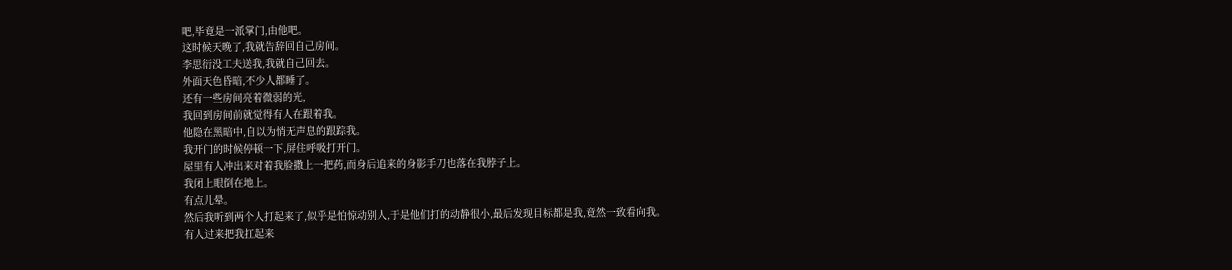吧,毕竟是一派掌门,由他吧。
这时候天晚了,我就告辞回自己房间。
李思衍没工夫送我,我就自己回去。
外面天色昏暗,不少人都睡了。
还有一些房间亮着微弱的光,
我回到房间前就觉得有人在跟着我。
他隐在黑暗中,自以为悄无声息的跟踪我。
我开门的时候停顿一下,屏住呼吸打开门。
屋里有人冲出来对着我脸撒上一把药,而身后追来的身影手刀也落在我脖子上。
我闭上眼倒在地上。
有点儿晕。
然后我听到两个人打起来了,似乎是怕惊动别人,于是他们打的动静很小,最后发现目标都是我,竟然一致看向我。
有人过来把我扛起来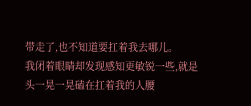带走了,也不知道要扛着我去哪儿。
我闭着眼睛却发现感知更敏锐一些,就是头一晃一晃磕在扛着我的人腰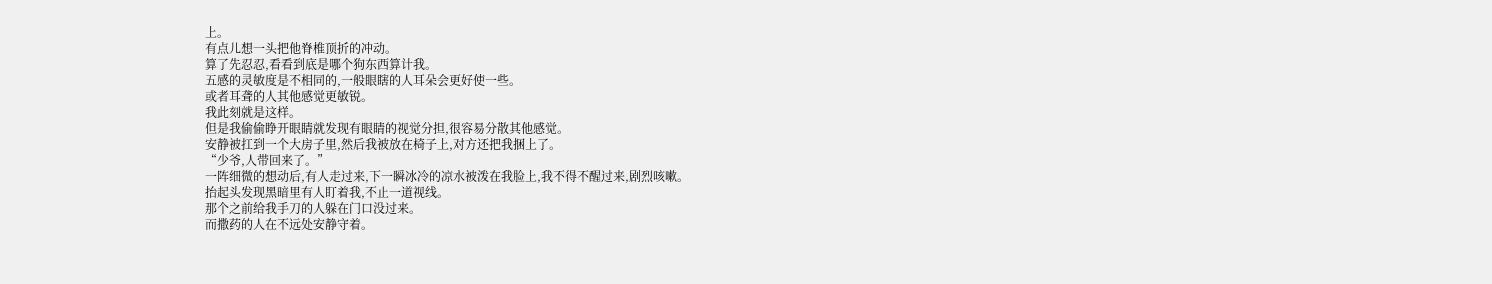上。
有点儿想一头把他脊椎顶折的冲动。
算了先忍忍,看看到底是哪个狗东西算计我。
五感的灵敏度是不相同的,一般眼瞎的人耳朵会更好使一些。
或者耳聋的人其他感觉更敏锐。
我此刻就是这样。
但是我偷偷睁开眼睛就发现有眼睛的视觉分担,很容易分散其他感觉。
安静被扛到一个大房子里,然后我被放在椅子上,对方还把我捆上了。
“少爷,人带回来了。”
一阵细微的想动后,有人走过来,下一瞬冰冷的凉水被泼在我脸上,我不得不醒过来,剧烈咳嗽。
抬起头发现黑暗里有人盯着我,不止一道视线。
那个之前给我手刀的人躲在门口没过来。
而撒药的人在不远处安静守着。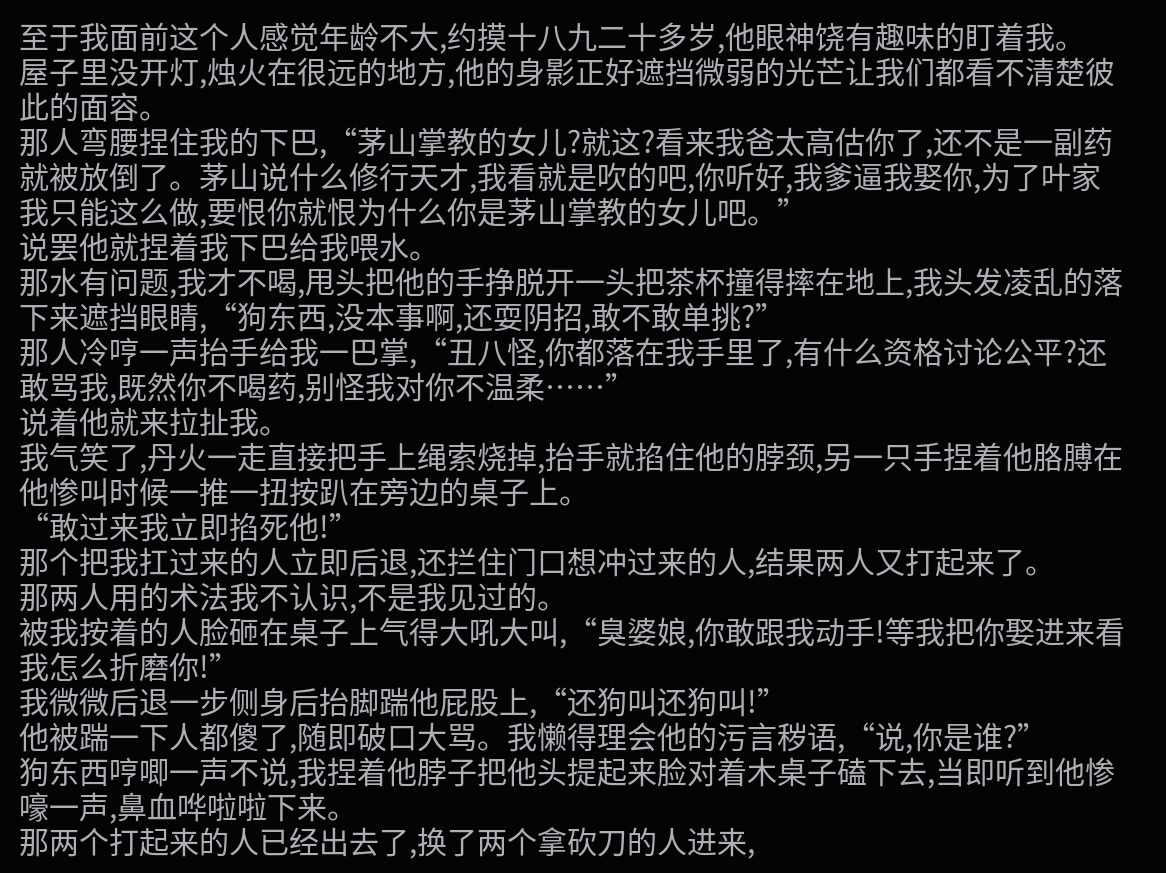至于我面前这个人感觉年龄不大,约摸十八九二十多岁,他眼神饶有趣味的盯着我。
屋子里没开灯,烛火在很远的地方,他的身影正好遮挡微弱的光芒让我们都看不清楚彼此的面容。
那人弯腰捏住我的下巴,“茅山掌教的女儿?就这?看来我爸太高估你了,还不是一副药就被放倒了。茅山说什么修行天才,我看就是吹的吧,你听好,我爹逼我娶你,为了叶家我只能这么做,要恨你就恨为什么你是茅山掌教的女儿吧。”
说罢他就捏着我下巴给我喂水。
那水有问题,我才不喝,甩头把他的手挣脱开一头把茶杯撞得摔在地上,我头发凌乱的落下来遮挡眼睛,“狗东西,没本事啊,还耍阴招,敢不敢单挑?”
那人冷哼一声抬手给我一巴掌,“丑八怪,你都落在我手里了,有什么资格讨论公平?还敢骂我,既然你不喝药,别怪我对你不温柔……”
说着他就来拉扯我。
我气笑了,丹火一走直接把手上绳索烧掉,抬手就掐住他的脖颈,另一只手捏着他胳膊在他惨叫时候一推一扭按趴在旁边的桌子上。
“敢过来我立即掐死他!”
那个把我扛过来的人立即后退,还拦住门口想冲过来的人,结果两人又打起来了。
那两人用的术法我不认识,不是我见过的。
被我按着的人脸砸在桌子上气得大吼大叫,“臭婆娘,你敢跟我动手!等我把你娶进来看我怎么折磨你!”
我微微后退一步侧身后抬脚踹他屁股上,“还狗叫还狗叫!”
他被踹一下人都傻了,随即破口大骂。我懒得理会他的污言秽语,“说,你是谁?”
狗东西哼唧一声不说,我捏着他脖子把他头提起来脸对着木桌子磕下去,当即听到他惨嚎一声,鼻血哗啦啦下来。
那两个打起来的人已经出去了,换了两个拿砍刀的人进来,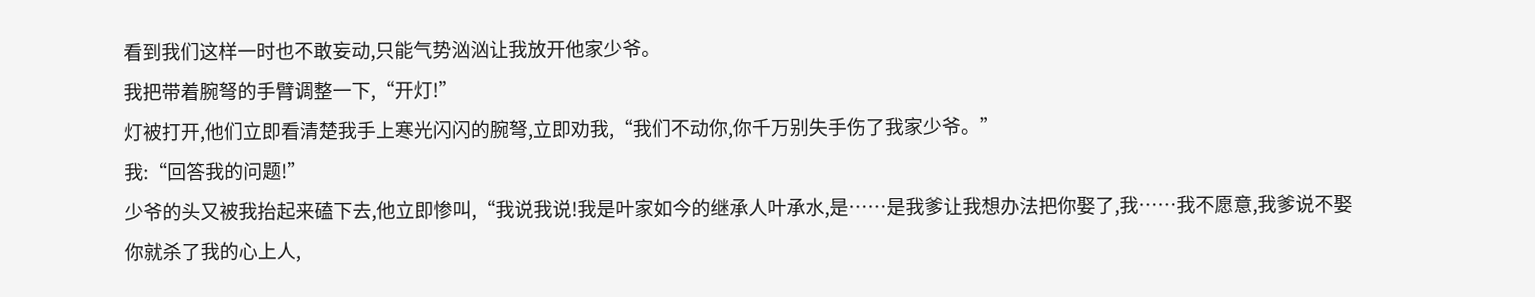看到我们这样一时也不敢妄动,只能气势汹汹让我放开他家少爷。
我把带着腕弩的手臂调整一下,“开灯!”
灯被打开,他们立即看清楚我手上寒光闪闪的腕弩,立即劝我,“我们不动你,你千万别失手伤了我家少爷。”
我:“回答我的问题!”
少爷的头又被我抬起来磕下去,他立即惨叫,“我说我说!我是叶家如今的继承人叶承水,是……是我爹让我想办法把你娶了,我……我不愿意,我爹说不娶你就杀了我的心上人,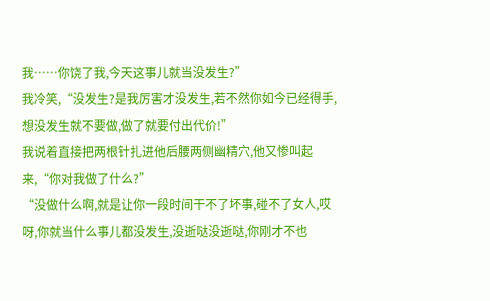我……你饶了我,今天这事儿就当没发生?”
我冷笑,“没发生?是我厉害才没发生,若不然你如今已经得手,想没发生就不要做,做了就要付出代价!”
我说着直接把两根针扎进他后腰两侧幽精穴,他又惨叫起来,“你对我做了什么?”
“没做什么啊,就是让你一段时间干不了坏事,碰不了女人,哎呀,你就当什么事儿都没发生,没逝哒没逝哒,你刚才不也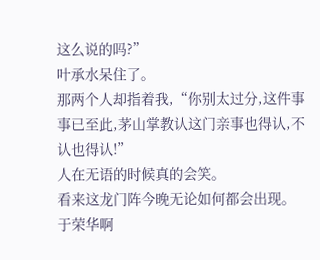这么说的吗?”
叶承水呆住了。
那两个人却指着我,“你别太过分,这件事事已至此,茅山掌教认这门亲事也得认,不认也得认!”
人在无语的时候真的会笑。
看来这龙门阵今晚无论如何都会出现。
于荣华啊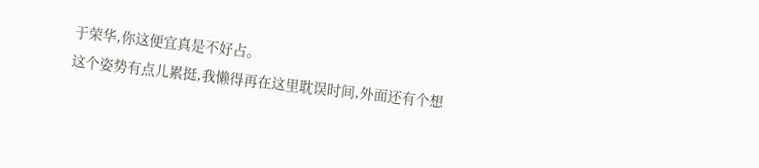于荣华,你这便宜真是不好占。
这个姿势有点儿累挺,我懒得再在这里耽误时间,外面还有个想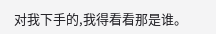对我下手的,我得看看那是谁。